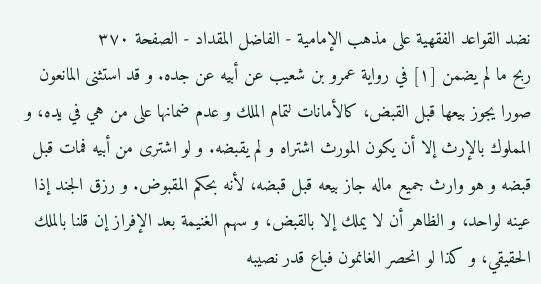نضد القواعد الفقهية على مذهب الإمامية - الفاضل المقداد - الصفحة ٣٧٠
ربح ما لم يضمن [١] في رواية عمرو بن شعيب عن أبيه عن جده. و قد استثنى المانعون صورا يجوز بيعها قبل القبض، كالأمانات لتمام الملك و عدم ضمانها على من هي في يده، و المملوك بالإرث إلا أن يكون المورث اشتراه و لم يقبضه. و لو اشترى من أبيه فمات قبل قبضه و هو وارث جميع ماله جاز بيعه قبل قبضه، لأنه بحكم المقبوض. و رزق الجند إذا عينه لواحد، و الظاهر أن لا يملك إلا بالقبض، و سهم الغنيمة بعد الإفراز إن قلنا بالملك الحقيقي، و كذا لو انحصر الغانمون فباع قدر نصيبه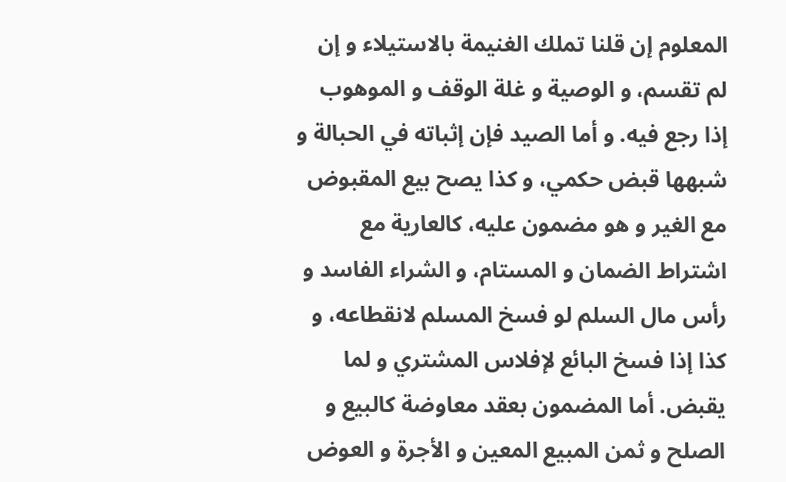المعلوم إن قلنا تملك الغنيمة بالاستيلاء و إن لم تقسم، و الوصية و غلة الوقف و الموهوب إذا رجع فيه. و أما الصيد فإن إثباته في الحبالة و شبهها قبض حكمي، و كذا يصح بيع المقبوض مع الغير و هو مضمون عليه، كالعارية مع اشتراط الضمان و المستام، و الشراء الفاسد و رأس مال السلم لو فسخ المسلم لانقطاعه، و كذا إذا فسخ البائع لإفلاس المشتري و لما يقبض. أما المضمون بعقد معاوضة كالبيع و الصلح و ثمن المبيع المعين و الأجرة و العوض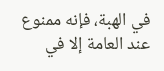في الهبة، فإنه ممنوع عند العامة إلا في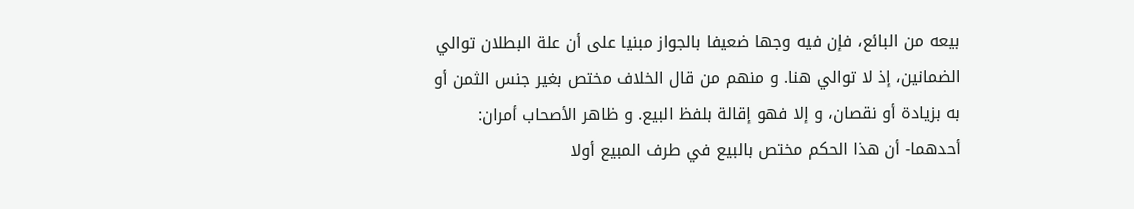بيعه من البائع، فإن فيه وجها ضعيفا بالجواز مبنيا على أن علة البطلان توالي الضمانين، إذ لا توالي هنا. و منهم من قال الخلاف مختص بغير جنس الثمن أو به بزيادة أو نقصان، و إلا فهو إقالة بلفظ البيع. و ظاهر الأصحاب أمران: أحدهما- أن هذا الحكم مختص بالبيع في طرف المبيع أولا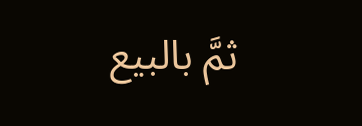ثمَّ بالبيع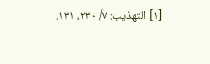[١] التهذيب: ٧/ ٢٣٠، ١٣١.